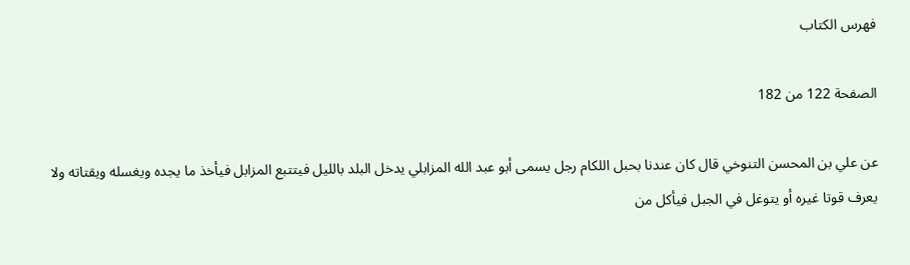فهرس الكتاب

الصفحة 122 من 182

عن علي بن المحسن التنوخي قال كان عندنا بحبل اللكام رجل يسمى أبو عبد الله المزابلي يدخل البلد بالليل فيتتبع المزابل فيأخذ ما يجده ويغسله ويقتاته ولا يعرف قوتا غيره أو يتوغل في الجبل فيأكل من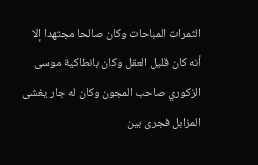الثمرات المباحات وكان صالحا مجتهدا إلا أنه كان قليل العقل وكان بانطاكية موسى الزكوري صاحب المجون وكان له جار يغشى المزابل فجرى بين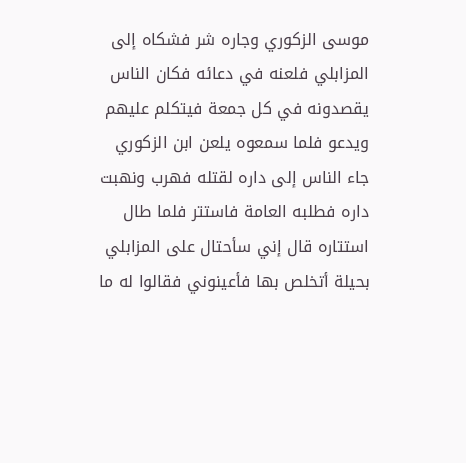موسى الزكوري وجاره شر فشكاه إلى المزابلي فلعنه في دعائه فكان الناس يقصدونه في كل جمعة فيتكلم عليهم ويدعو فلما سمعوه يلعن ابن الزكوري جاء الناس إلى داره لقتله فهرب ونهبت داره فطلبه العامة فاستتر فلما طال استتاره قال إني سأحتال على المزابلي بحيلة أتخلص بها فأعينوني فقالوا له ما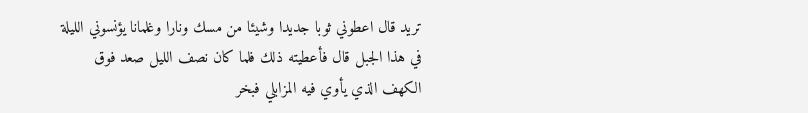تريد قال اعطوني ثوبا جديدا وشيئا من مسك ونارا وغلمانا يؤنسوني الليلة في هذا الجبل قال فأعطيته ذلك فلما كان نصف الليل صعد فوق الكهف الذي يأوي فيه المزابلي فبخر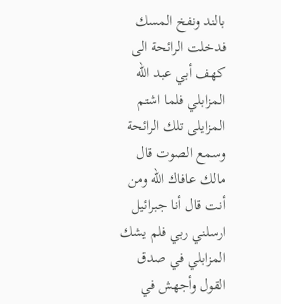بالند ونفخ المسك فدخلت الرائحة الى كهف أبي عبد الله المزابلي فلما اشتم المزايلى تلك الرائحة وسمع الصوت قال مالك عافاك الله ومن أنت قال أنا جبرائيل ارسلني ربي فلم يشك المزابلي في صدق القول وأجهش في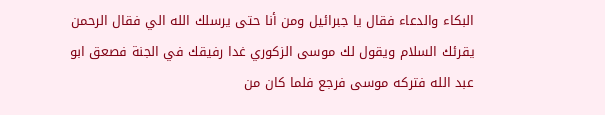البكاء والدعاء فقال يا جبرائيل ومن أنا حتى يرسلك الله الي فقال الرحمن يقرئك السلام ويقول لك موسى الزكوري غدا رفيقك في الجنة فصعق ابو عبد الله فتركه موسى فرجع فلما كان من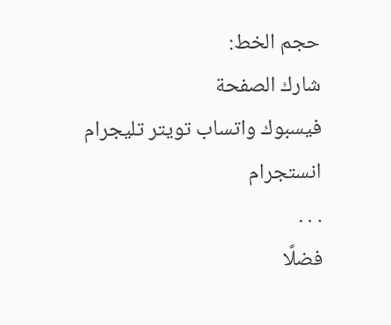حجم الخط:
شارك الصفحة
فيسبوك واتساب تويتر تليجرام انستجرام
. . .
فضلًا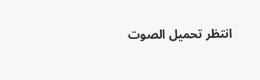انتظر تحميل الصوت